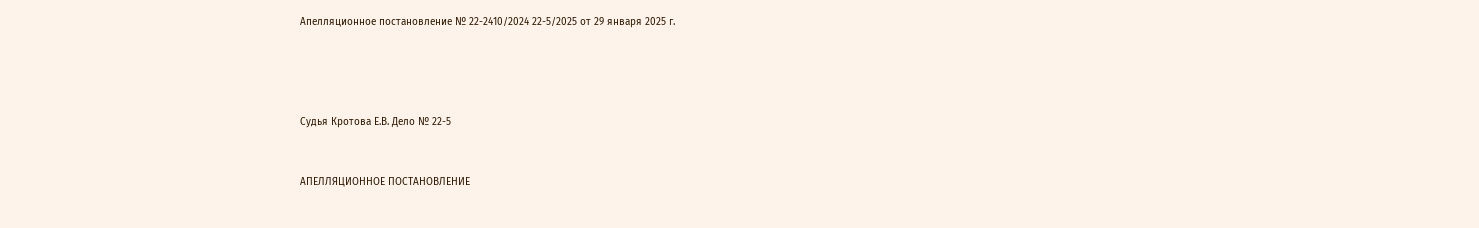Апелляционное постановление № 22-2410/2024 22-5/2025 от 29 января 2025 г.




Судья Кротова Е.В. Дело № 22-5


АПЕЛЛЯЦИОННОЕ ПОСТАНОВЛЕНИЕ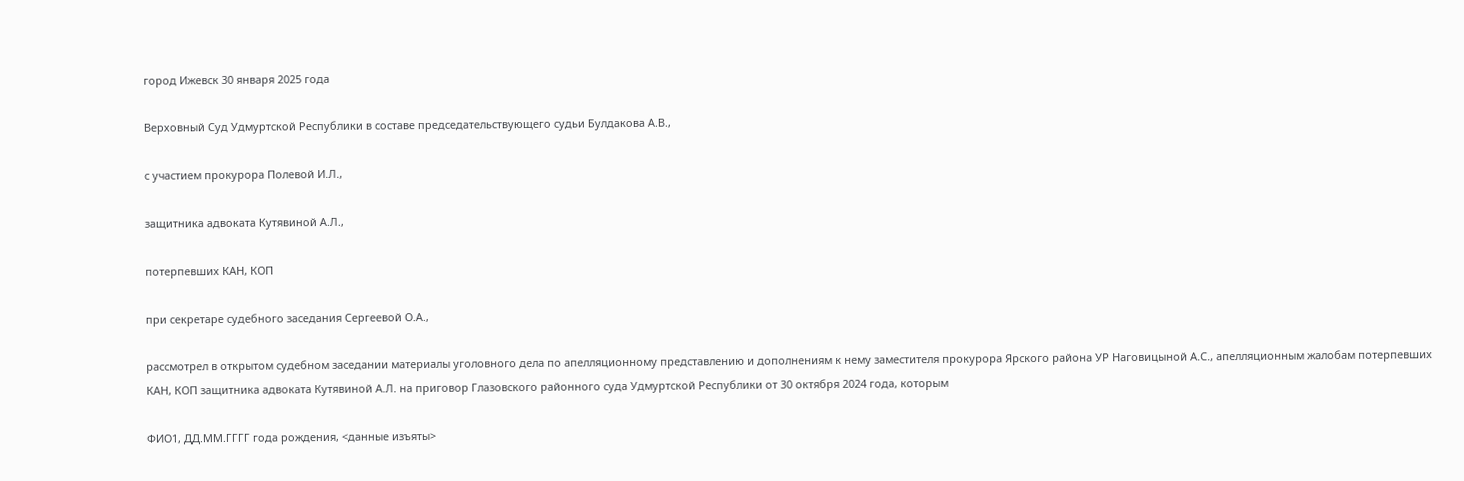город Ижевск 30 января 2025 года

Верховный Суд Удмуртской Республики в составе председательствующего судьи Булдакова А.В.,

с участием прокурора Полевой И.Л.,

защитника адвоката Кутявиной А.Л.,

потерпевших КАН, КОП

при секретаре судебного заседания Сергеевой О.А.,

рассмотрел в открытом судебном заседании материалы уголовного дела по апелляционному представлению и дополнениям к нему заместителя прокурора Ярского района УР Наговицыной А.С., апелляционным жалобам потерпевших КАН, КОП защитника адвоката Кутявиной А.Л. на приговор Глазовского районного суда Удмуртской Республики от 30 октября 2024 года, которым

ФИО1, ДД.ММ.ГГГГ года рождения, <данные изъяты>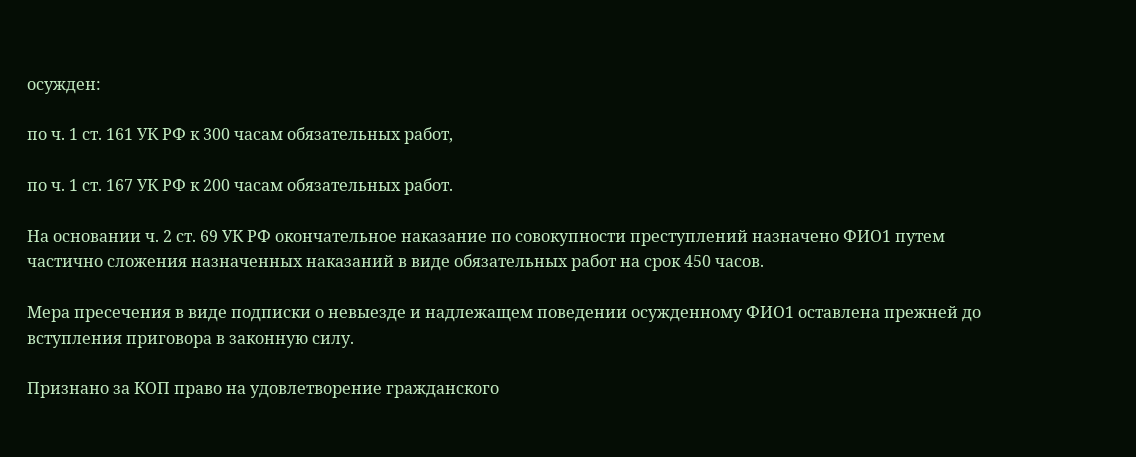осужден:

по ч. 1 ст. 161 УК РФ к 300 часам обязательных работ,

по ч. 1 ст. 167 УК РФ к 200 часам обязательных работ.

На основании ч. 2 ст. 69 УК РФ окончательное наказание по совокупности преступлений назначено ФИО1 путем частично сложения назначенных наказаний в виде обязательных работ на срок 450 часов.

Мера пресечения в виде подписки о невыезде и надлежащем поведении осужденному ФИО1 оставлена прежней до вступления приговора в законную силу.

Признано за КОП право на удовлетворение гражданского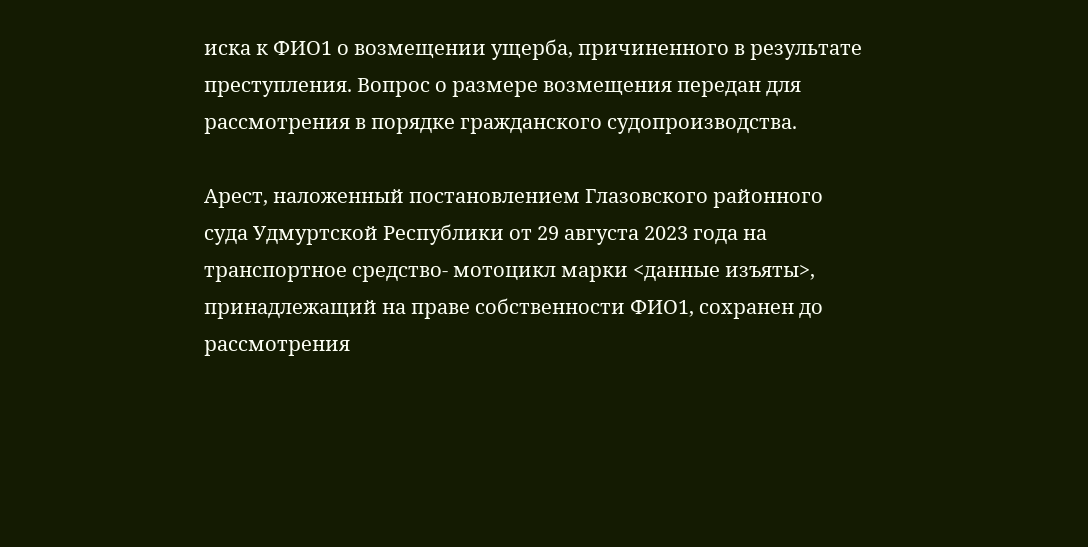иска к ФИО1 о возмещении ущерба, причиненного в результате преступления. Вопрос о размере возмещения передан для рассмотрения в порядке гражданского судопроизводства.

Арест, наложенный постановлением Глазовского районного суда Удмуртской Республики от 29 августа 2023 года на транспортное средство- мотоцикл марки <данные изъяты>, принадлежащий на праве собственности ФИО1, сохранен до рассмотрения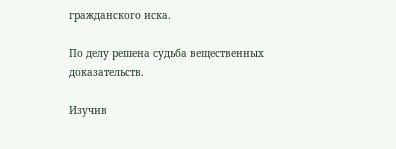гражданского иска.

По делу решена судьба вещественных доказательств.

Изучив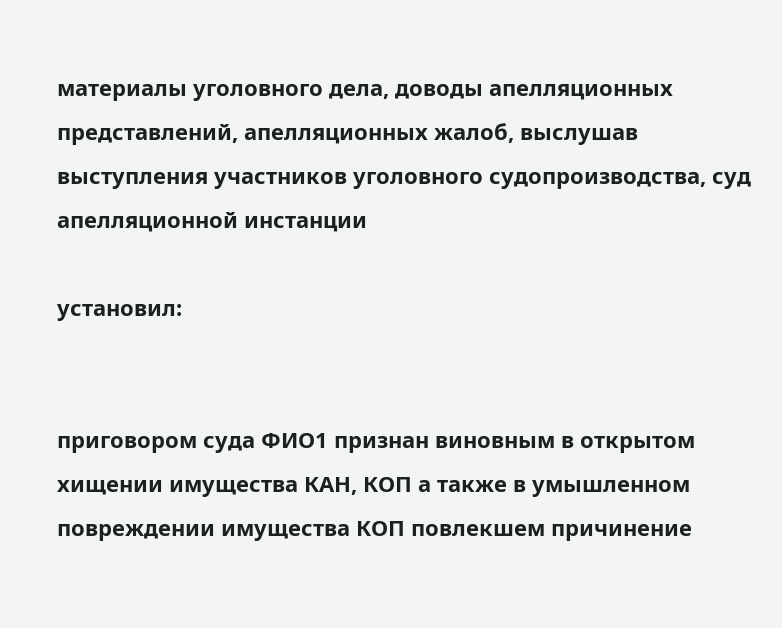материалы уголовного дела, доводы апелляционных представлений, апелляционных жалоб, выслушав выступления участников уголовного судопроизводства, суд апелляционной инстанции

установил:


приговором суда ФИО1 признан виновным в открытом хищении имущества КАН, КОП а также в умышленном повреждении имущества КОП повлекшем причинение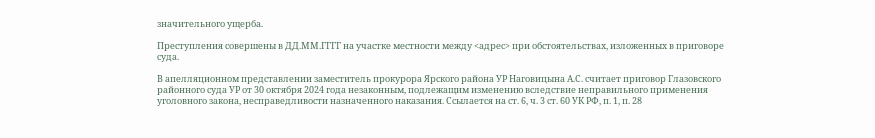значительного ущерба.

Преступления совершены в ДД.ММ.ГГГГ на участке местности между <адрес> при обстоятельствах, изложенных в приговоре суда.

В апелляционном представлении заместитель прокурора Ярского района УР Наговицына А.С. считает приговор Глазовского районного суда УР от 30 октября 2024 года незаконным, подлежащим изменению вследствие неправильного применения уголовного закона, несправедливости назначенного наказания. Ссылается на ст. 6, ч. 3 ст. 60 УК РФ, п. 1, п. 28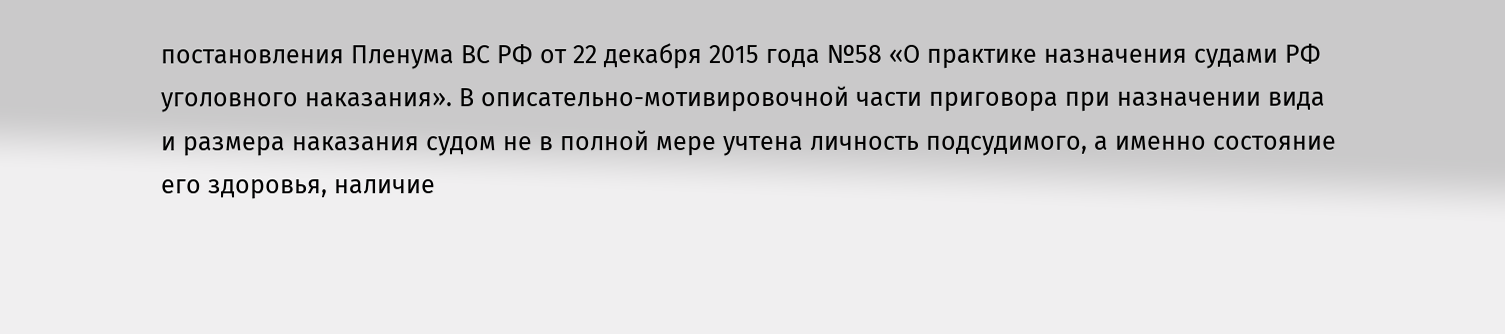постановления Пленума ВС РФ от 22 декабря 2015 года №58 «О практике назначения судами РФ уголовного наказания». В описательно-мотивировочной части приговора при назначении вида и размера наказания судом не в полной мере учтена личность подсудимого, а именно состояние его здоровья, наличие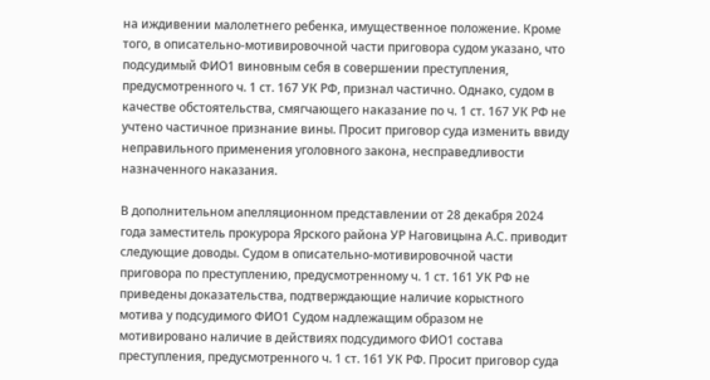на иждивении малолетнего ребенка, имущественное положение. Кроме того, в описательно-мотивировочной части приговора судом указано, что подсудимый ФИО1 виновным себя в совершении преступления, предусмотренного ч. 1 ст. 167 УК РФ, признал частично. Однако, судом в качестве обстоятельства, смягчающего наказание по ч. 1 ст. 167 УК РФ не учтено частичное признание вины. Просит приговор суда изменить ввиду неправильного применения уголовного закона, несправедливости назначенного наказания.

В дополнительном апелляционном представлении от 28 декабря 2024 года заместитель прокурора Ярского района УР Наговицына А.С. приводит следующие доводы. Судом в описательно-мотивировочной части приговора по преступлению, предусмотренному ч. 1 ст. 161 УК РФ не приведены доказательства, подтверждающие наличие корыстного мотива у подсудимого ФИО1 Судом надлежащим образом не мотивировано наличие в действиях подсудимого ФИО1 состава преступления, предусмотренного ч. 1 ст. 161 УК РФ. Просит приговор суда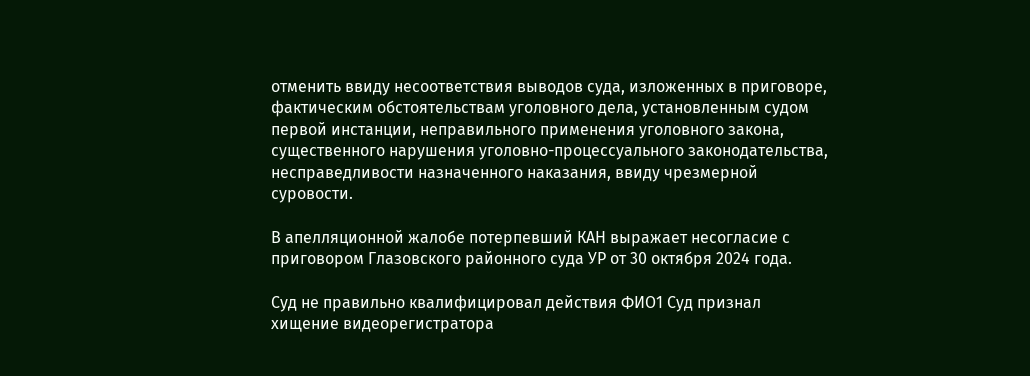отменить ввиду несоответствия выводов суда, изложенных в приговоре, фактическим обстоятельствам уголовного дела, установленным судом первой инстанции, неправильного применения уголовного закона, существенного нарушения уголовно-процессуального законодательства, несправедливости назначенного наказания, ввиду чрезмерной суровости.

В апелляционной жалобе потерпевший КАН выражает несогласие с приговором Глазовского районного суда УР от 30 октября 2024 года.

Суд не правильно квалифицировал действия ФИО1 Суд признал хищение видеорегистратора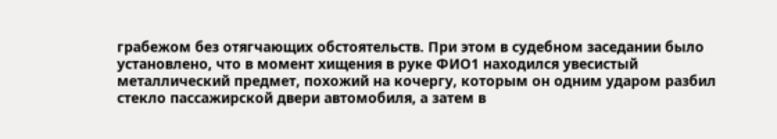грабежом без отягчающих обстоятельств. При этом в судебном заседании было установлено, что в момент хищения в руке ФИО1 находился увесистый металлический предмет, похожий на кочергу, которым он одним ударом разбил стекло пассажирской двери автомобиля, а затем в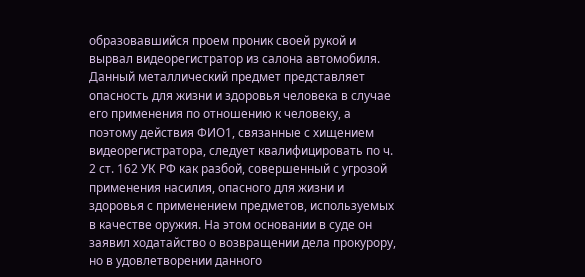образовавшийся проем проник своей рукой и вырвал видеорегистратор из салона автомобиля. Данный металлический предмет представляет опасность для жизни и здоровья человека в случае его применения по отношению к человеку, а поэтому действия ФИО1, связанные с хищением видеорегистратора, следует квалифицировать по ч. 2 ст. 162 УК РФ как разбой, совершенный с угрозой применения насилия, опасного для жизни и здоровья с применением предметов, используемых в качестве оружия. На этом основании в суде он заявил ходатайство о возвращении дела прокурору, но в удовлетворении данного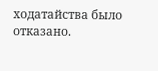ходатайства было отказано.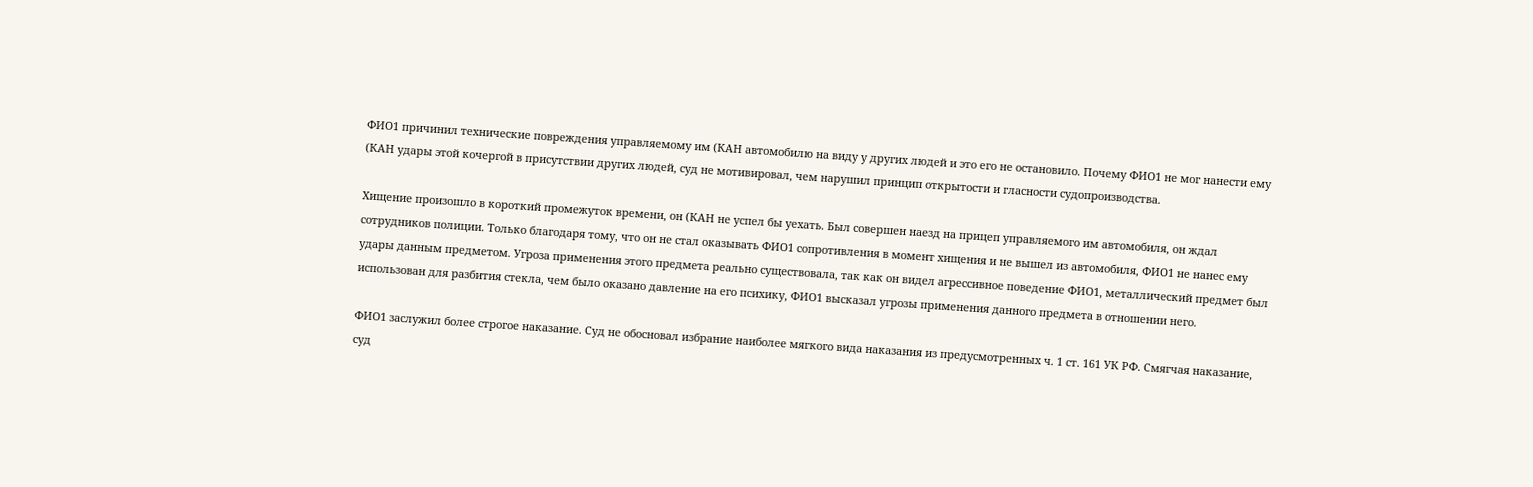ФИО1 причинил технические повреждения управляемому им (КАН автомобилю на виду у других людей и это его не остановило. Почему ФИО1 не мог нанести ему (КАН удары этой кочергой в присутствии других людей, суд не мотивировал, чем нарушил принцип открытости и гласности судопроизводства.

Хищение произошло в короткий промежуток времени, он (КАН не успел бы уехать. Был совершен наезд на прицеп управляемого им автомобиля, он ждал сотрудников полиции. Только благодаря тому, что он не стал оказывать ФИО1 сопротивления в момент хищения и не вышел из автомобиля, ФИО1 не нанес ему удары данным предметом. Угроза применения этого предмета реально существовала, так как он видел агрессивное поведение ФИО1, металлический предмет был использован для разбития стекла, чем было оказано давление на его психику, ФИО1 высказал угрозы применения данного предмета в отношении него.

ФИО1 заслужил более строгое наказание. Суд не обосновал избрание наиболее мягкого вида наказания из предусмотренных ч. 1 ст. 161 УК РФ. Смягчая наказание, суд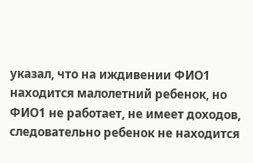указал, что на иждивении ФИО1 находится малолетний ребенок, но ФИО1 не работает, не имеет доходов, следовательно ребенок не находится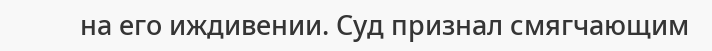на его иждивении. Суд признал смягчающим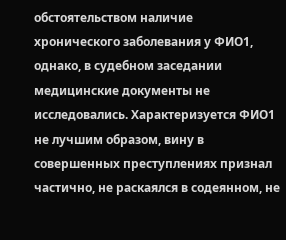обстоятельством наличие хронического заболевания у ФИО1, однако, в судебном заседании медицинские документы не исследовались. Характеризуется ФИО1 не лучшим образом, вину в совершенных преступлениях признал частично, не раскаялся в содеянном, не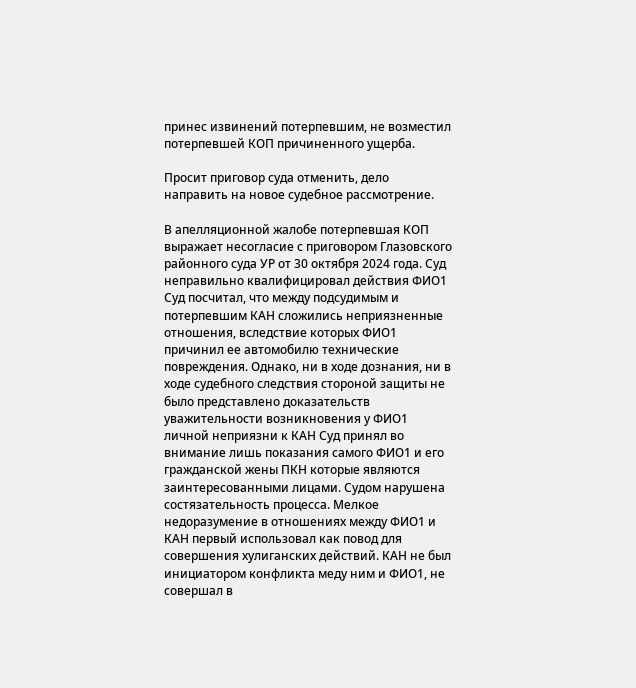принес извинений потерпевшим, не возместил потерпевшей КОП причиненного ущерба.

Просит приговор суда отменить, дело направить на новое судебное рассмотрение.

В апелляционной жалобе потерпевшая КОП выражает несогласие с приговором Глазовского районного суда УР от 30 октября 2024 года. Суд неправильно квалифицировал действия ФИО1 Суд посчитал, что между подсудимым и потерпевшим КАН сложились неприязненные отношения, вследствие которых ФИО1 причинил ее автомобилю технические повреждения. Однако, ни в ходе дознания, ни в ходе судебного следствия стороной защиты не было представлено доказательств уважительности возникновения у ФИО1 личной неприязни к КАН Суд принял во внимание лишь показания самого ФИО1 и его гражданской жены ПКН которые являются заинтересованными лицами. Судом нарушена состязательность процесса. Мелкое недоразумение в отношениях между ФИО1 и КАН первый использовал как повод для совершения хулиганских действий. КАН не был инициатором конфликта меду ним и ФИО1, не совершал в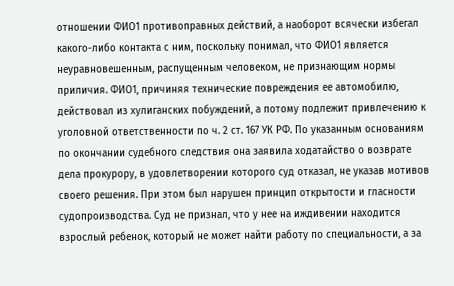отношении ФИО1 противоправных действий, а наоборот всячески избегал какого-либо контакта с ним, поскольку понимал, что ФИО1 является неуравновешенным, распущенным человеком, не признающим нормы приличия. ФИО1, причиняя технические повреждения ее автомобилю, действовал из хулиганских побуждений, а потому подлежит привлечению к уголовной ответственности по ч. 2 ст. 167 УК РФ. По указанным основаниям по окончании судебного следствия она заявила ходатайство о возврате дела прокурору, в удовлетворении которого суд отказал, не указав мотивов своего решения. При этом был нарушен принцип открытости и гласности судопроизводства. Суд не признал, что у нее на иждивении находится взрослый ребенок, который не может найти работу по специальности, а за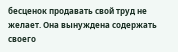бесценок продавать свой труд не желает. Она вынуждена содержать своего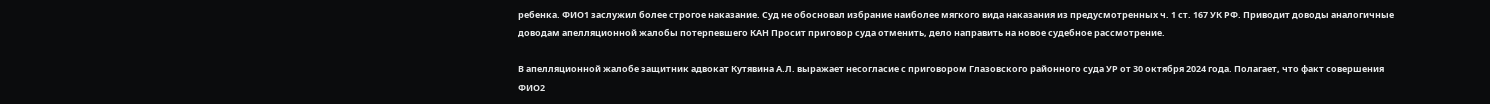ребенка. ФИО1 заслужил более строгое наказание. Суд не обосновал избрание наиболее мягкого вида наказания из предусмотренных ч. 1 ст. 167 УК РФ. Приводит доводы аналогичные доводам апелляционной жалобы потерпевшего КАН Просит приговор суда отменить, дело направить на новое судебное рассмотрение.

В апелляционной жалобе защитник адвокат Кутявина А.Л. выражает несогласие с приговором Глазовского районного суда УР от 30 октября 2024 года. Полагает, что факт совершения ФИО2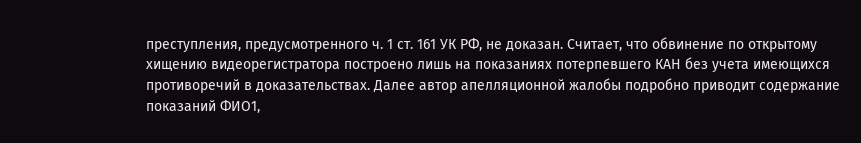преступления, предусмотренного ч. 1 ст. 161 УК РФ, не доказан. Считает, что обвинение по открытому хищению видеорегистратора построено лишь на показаниях потерпевшего КАН без учета имеющихся противоречий в доказательствах. Далее автор апелляционной жалобы подробно приводит содержание показаний ФИО1,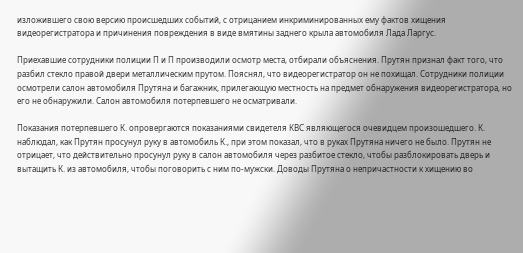изложившего свою версию происшедших событий, с отрицанием инкриминированных ему фактов хищения видеорегистратора и причинения повреждения в виде вмятины заднего крыла автомобиля Лада Ларгус.

Приехавшие сотрудники полиции П и П производили осмотр места, отбирали объяснения. Прутян признал факт того, что разбил стекло правой двери металлическим прутом. Пояснял, что видеорегистратор он не похищал. Сотрудники полиции осмотрели салон автомобиля Прутяна и багажник, прилегающую местность на предмет обнаружения видеорегистратора, но его не обнаружили. Салон автомобиля потерпевшего не осматривали.

Показания потерпевшего К. опровергаются показаниями свидетеля КВС являющегося очевидцем произошедшего. К. наблюдал, как Прутян просунул руку в автомобиль К., при этом показал, что в руках Прутяна ничего не было. Прутян не отрицает, что действительно просунул руку в салон автомобиля через разбитое стекло, чтобы разблокировать дверь и вытащить К. из автомобиля, чтобы поговорить с ним по-мужски. Доводы Прутяна о непричастности к хищению во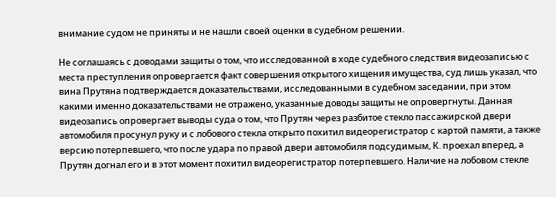внимание судом не приняты и не нашли своей оценки в судебном решении.

Не соглашаясь с доводами защиты о том, что исследованной в ходе судебного следствия видеозаписью с места преступления опровергается факт совершения открытого хищения имущества, суд лишь указал, что вина Прутяна подтверждается доказательствами, исследованными в судебном заседании, при этом какими именно доказательствами не отражено, указанные доводы защиты не опровергнуты. Данная видеозапись опровергает выводы суда о том, что Прутян через разбитое стекло пассажирской двери автомобиля просунул руку и с лобового стекла открыто похитил видеорегистратор с картой памяти, а также версию потерпевшего, что после удара по правой двери автомобиля подсудимым, К. проехал вперед, а Прутян догнал его и в этот момент похитил видеорегистратор потерпевшего. Наличие на лобовом стекле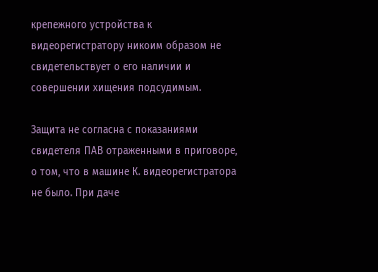крепежного устройства к видеорегистратору никоим образом не свидетельствует о его наличии и совершении хищения подсудимым.

Защита не согласна с показаниями свидетеля ПАВ отраженными в приговоре, о том, что в машине К. видеорегистратора не было. При даче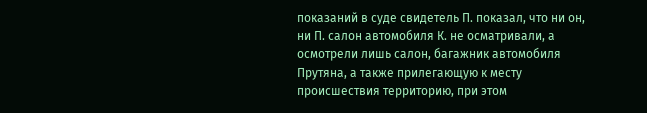показаний в суде свидетель П. показал, что ни он, ни П. салон автомобиля К. не осматривали, а осмотрели лишь салон, багажник автомобиля Прутяна, а также прилегающую к месту происшествия территорию, при этом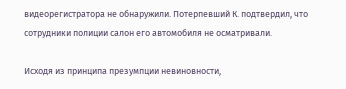видеорегистратора не обнаружили. Потерпевший К. подтвердил, что сотрудники полиции салон его автомобиля не осматривали.

Исходя из принципа презумпции невиновности,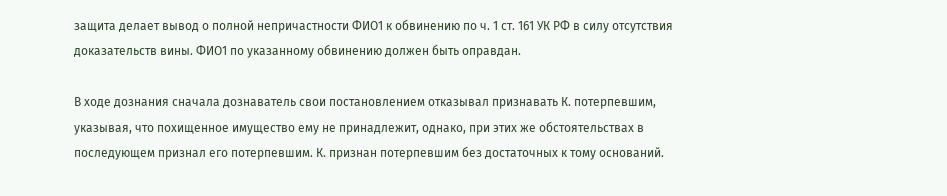защита делает вывод о полной непричастности ФИО1 к обвинению по ч. 1 ст. 161 УК РФ в силу отсутствия доказательств вины. ФИО1 по указанному обвинению должен быть оправдан.

В ходе дознания сначала дознаватель свои постановлением отказывал признавать К. потерпевшим, указывая, что похищенное имущество ему не принадлежит, однако, при этих же обстоятельствах в последующем признал его потерпевшим. К. признан потерпевшим без достаточных к тому оснований.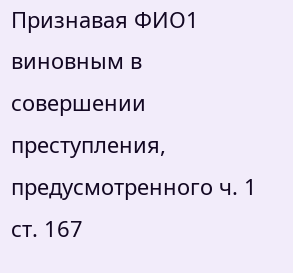Признавая ФИО1 виновным в совершении преступления, предусмотренного ч. 1 ст. 167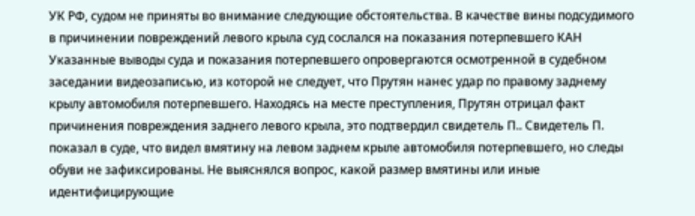УК РФ, судом не приняты во внимание следующие обстоятельства. В качестве вины подсудимого в причинении повреждений левого крыла суд сослался на показания потерпевшего КАН Указанные выводы суда и показания потерпевшего опровергаются осмотренной в судебном заседании видеозаписью, из которой не следует, что Прутян нанес удар по правому заднему крылу автомобиля потерпевшего. Находясь на месте преступления, Прутян отрицал факт причинения повреждения заднего левого крыла, это подтвердил свидетель П.. Свидетель П. показал в суде, что видел вмятину на левом заднем крыле автомобиля потерпевшего, но следы обуви не зафиксированы. Не выяснялся вопрос, какой размер вмятины или иные идентифицирующие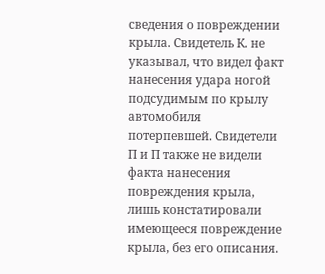сведения о повреждении крыла. Свидетель К. не указывал, что видел факт нанесения удара ногой подсудимым по крылу автомобиля потерпевшей. Свидетели П и П также не видели факта нанесения повреждения крыла, лишь констатировали имеющееся повреждение крыла, без его описания.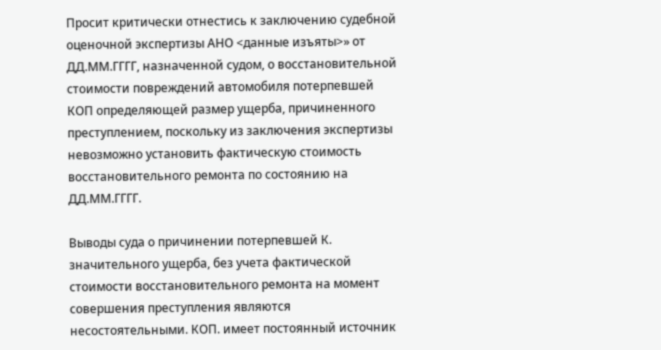Просит критически отнестись к заключению судебной оценочной экспертизы АНО <данные изъяты>» от ДД.ММ.ГГГГ, назначенной судом, о восстановительной стоимости повреждений автомобиля потерпевшей КОП определяющей размер ущерба, причиненного преступлением, поскольку из заключения экспертизы невозможно установить фактическую стоимость восстановительного ремонта по состоянию на ДД.ММ.ГГГГ.

Выводы суда о причинении потерпевшей К. значительного ущерба, без учета фактической стоимости восстановительного ремонта на момент совершения преступления являются несостоятельными. КОП. имеет постоянный источник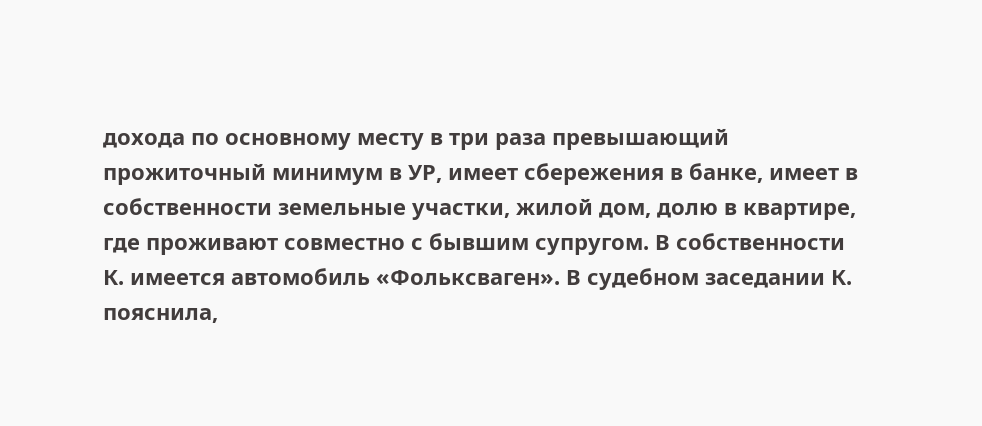дохода по основному месту в три раза превышающий прожиточный минимум в УР, имеет сбережения в банке, имеет в собственности земельные участки, жилой дом, долю в квартире, где проживают совместно с бывшим супругом. В собственности К. имеется автомобиль «Фольксваген». В судебном заседании К. пояснила,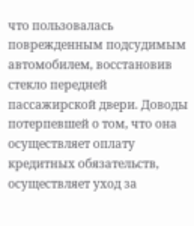что пользовалась поврежденным подсудимым автомобилем, восстановив стекло передней пассажирской двери. Доводы потерпевшей о том, что она осуществляет оплату кредитных обязательств, осуществляет уход за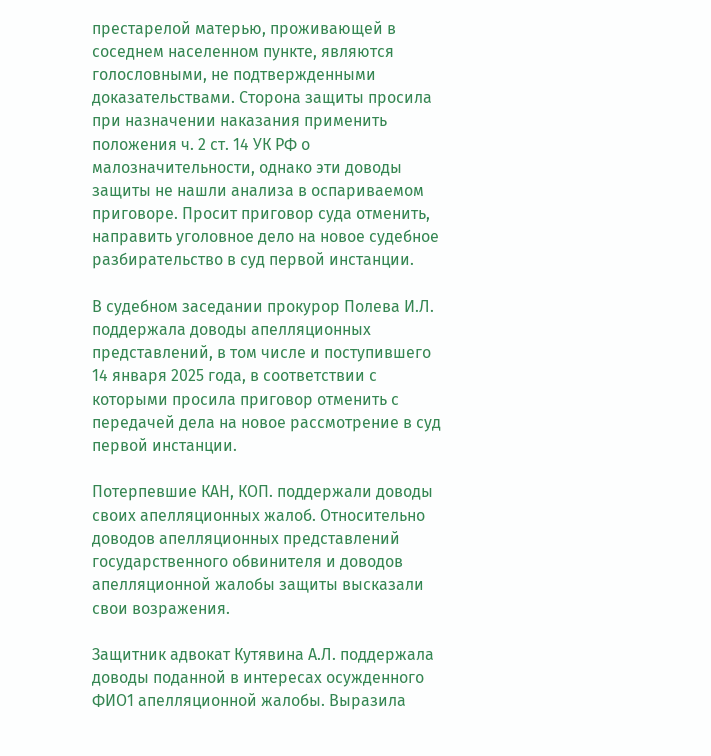престарелой матерью, проживающей в соседнем населенном пункте, являются голословными, не подтвержденными доказательствами. Сторона защиты просила при назначении наказания применить положения ч. 2 ст. 14 УК РФ о малозначительности, однако эти доводы защиты не нашли анализа в оспариваемом приговоре. Просит приговор суда отменить, направить уголовное дело на новое судебное разбирательство в суд первой инстанции.

В судебном заседании прокурор Полева И.Л. поддержала доводы апелляционных представлений, в том числе и поступившего 14 января 2025 года, в соответствии с которыми просила приговор отменить с передачей дела на новое рассмотрение в суд первой инстанции.

Потерпевшие КАН, КОП. поддержали доводы своих апелляционных жалоб. Относительно доводов апелляционных представлений государственного обвинителя и доводов апелляционной жалобы защиты высказали свои возражения.

Защитник адвокат Кутявина А.Л. поддержала доводы поданной в интересах осужденного ФИО1 апелляционной жалобы. Выразила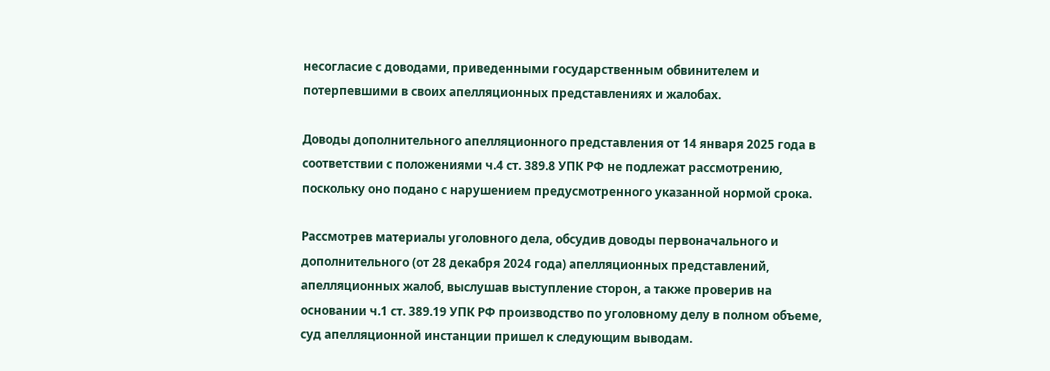несогласие с доводами, приведенными государственным обвинителем и потерпевшими в своих апелляционных представлениях и жалобах.

Доводы дополнительного апелляционного представления от 14 января 2025 года в соответствии с положениями ч.4 ст. 389.8 УПК РФ не подлежат рассмотрению, поскольку оно подано с нарушением предусмотренного указанной нормой срока.

Рассмотрев материалы уголовного дела, обсудив доводы первоначального и дополнительного (от 28 декабря 2024 года) апелляционных представлений, апелляционных жалоб, выслушав выступление сторон, а также проверив на основании ч.1 ст. 389.19 УПК РФ производство по уголовному делу в полном объеме, суд апелляционной инстанции пришел к следующим выводам.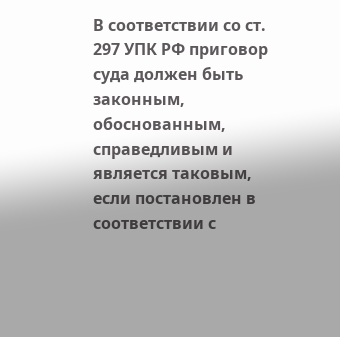В соответствии со ст. 297 УПК РФ приговор суда должен быть законным, обоснованным, справедливым и является таковым, если постановлен в соответствии с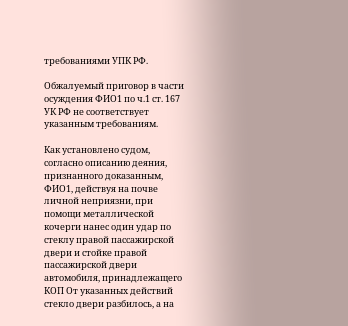требованиями УПК РФ.

Обжалуемый приговор в части осуждения ФИО1 по ч.1 ст. 167 УК РФ не соответствует указанным требованиям.

Как установлено судом, согласно описанию деяния, признанного доказанным, ФИО1, действуя на почве личной неприязни, при помощи металлической кочерги нанес один удар по стеклу правой пассажирской двери и стойке правой пассажирской двери автомобиля, принадлежащего КОП От указанных действий стекло двери разбилось, а на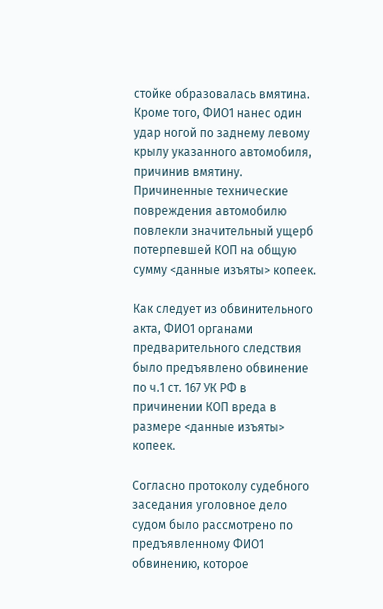стойке образовалась вмятина. Кроме того, ФИО1 нанес один удар ногой по заднему левому крылу указанного автомобиля, причинив вмятину. Причиненные технические повреждения автомобилю повлекли значительный ущерб потерпевшей КОП на общую сумму <данные изъяты> копеек.

Как следует из обвинительного акта, ФИО1 органами предварительного следствия было предъявлено обвинение по ч.1 ст. 167 УК РФ в причинении КОП вреда в размере <данные изъяты> копеек.

Согласно протоколу судебного заседания уголовное дело судом было рассмотрено по предъявленному ФИО1 обвинению, которое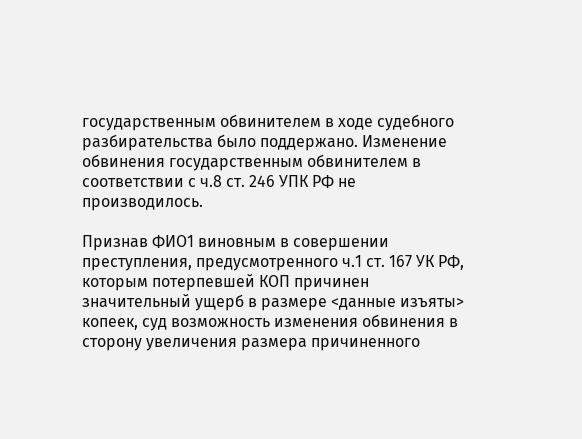государственным обвинителем в ходе судебного разбирательства было поддержано. Изменение обвинения государственным обвинителем в соответствии с ч.8 ст. 246 УПК РФ не производилось.

Признав ФИО1 виновным в совершении преступления, предусмотренного ч.1 ст. 167 УК РФ, которым потерпевшей КОП причинен значительный ущерб в размере <данные изъяты> копеек, суд возможность изменения обвинения в сторону увеличения размера причиненного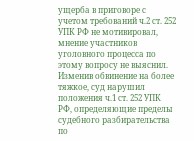ущерба в приговоре с учетом требований ч.2 ст. 252 УПК РФ не мотивировал, мнение участников уголовного процесса по этому вопросу не выяснил. Изменив обвинение на более тяжкое, суд нарушил положения ч.1 ст. 252 УПК РФ, определяющие пределы судебного разбирательства по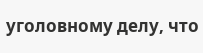уголовному делу, что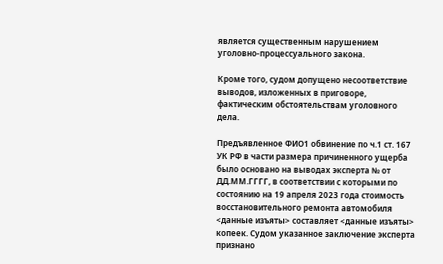является существенным нарушением уголовно-процессуального закона.

Кроме того, судом допущено несоответствие выводов, изложенных в приговоре, фактическим обстоятельствам уголовного дела.

Предъявленное ФИО1 обвинение по ч.1 ст. 167 УК РФ в части размера причиненного ущерба было основано на выводах эксперта № от ДД.ММ.ГГГГ, в соответствии с которыми по состоянию на 19 апреля 2023 года стоимость восстановительного ремонта автомобиля <данные изъяты> составляет <данные изъяты> копеек. Судом указанное заключение эксперта признано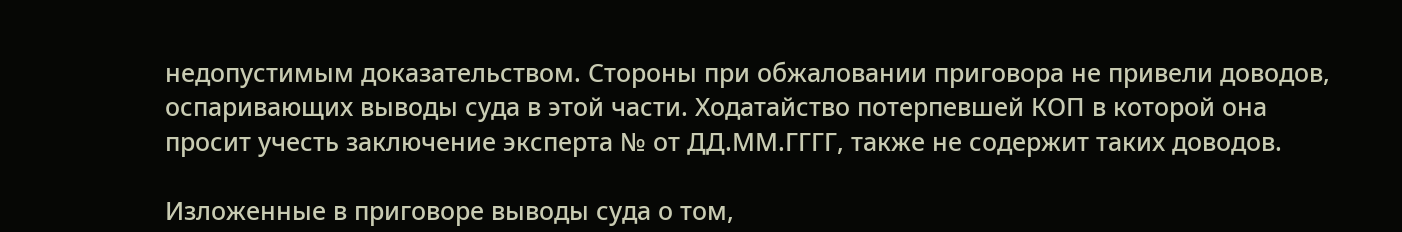недопустимым доказательством. Стороны при обжаловании приговора не привели доводов, оспаривающих выводы суда в этой части. Ходатайство потерпевшей КОП в которой она просит учесть заключение эксперта № от ДД.ММ.ГГГГ, также не содержит таких доводов.

Изложенные в приговоре выводы суда о том,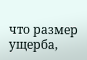что размер ущерба,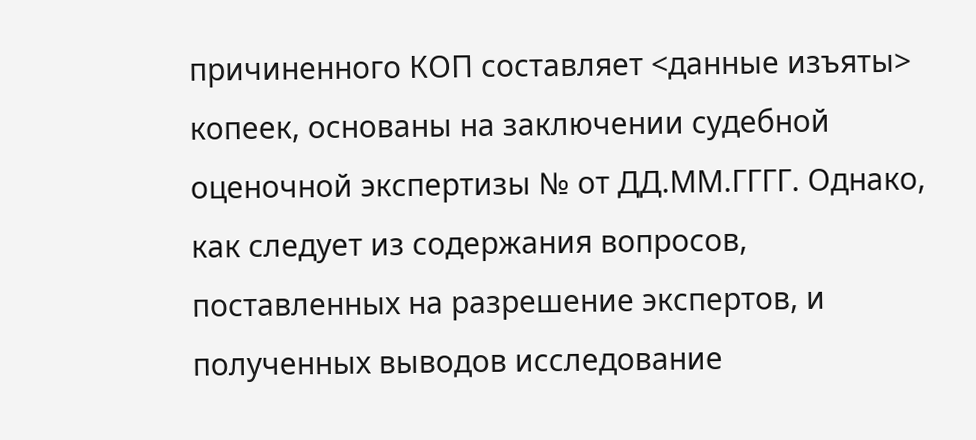причиненного КОП составляет <данные изъяты> копеек, основаны на заключении судебной оценочной экспертизы № от ДД.ММ.ГГГГ. Однако, как следует из содержания вопросов, поставленных на разрешение экспертов, и полученных выводов исследование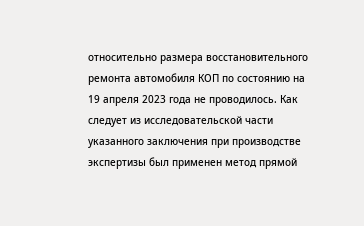относительно размера восстановительного ремонта автомобиля КОП по состоянию на 19 апреля 2023 года не проводилось. Как следует из исследовательской части указанного заключения при производстве экспертизы был применен метод прямой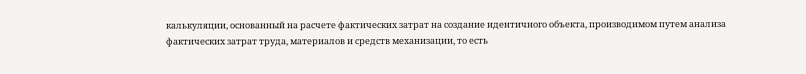калькуляции, основанный на расчете фактических затрат на создание идентичного объекта, производимом путем анализа фактических затрат труда, материалов и средств механизации, то есть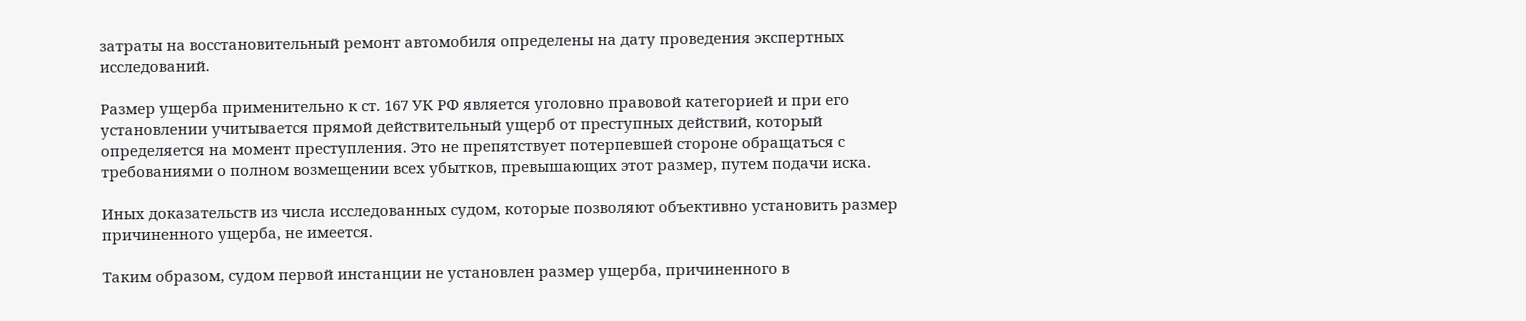затраты на восстановительный ремонт автомобиля определены на дату проведения экспертных исследований.

Размер ущерба применительно к ст. 167 УК РФ является уголовно правовой категорией и при его установлении учитывается прямой действительный ущерб от преступных действий, который определяется на момент преступления. Это не препятствует потерпевшей стороне обращаться с требованиями о полном возмещении всех убытков, превышающих этот размер, путем подачи иска.

Иных доказательств из числа исследованных судом, которые позволяют объективно установить размер причиненного ущерба, не имеется.

Таким образом, судом первой инстанции не установлен размер ущерба, причиненного в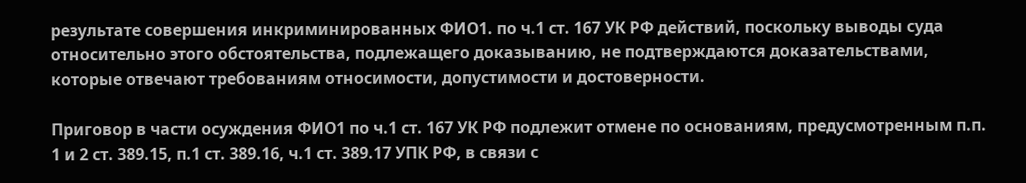результате совершения инкриминированных ФИО1. по ч.1 ст. 167 УК РФ действий, поскольку выводы суда относительно этого обстоятельства, подлежащего доказыванию, не подтверждаются доказательствами, которые отвечают требованиям относимости, допустимости и достоверности.

Приговор в части осуждения ФИО1 по ч.1 ст. 167 УК РФ подлежит отмене по основаниям, предусмотренным п.п. 1 и 2 ст. 389.15, п.1 ст. 389.16, ч.1 ст. 389.17 УПК РФ, в связи с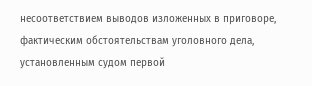несоответствием выводов изложенных в приговоре, фактическим обстоятельствам уголовного дела, установленным судом первой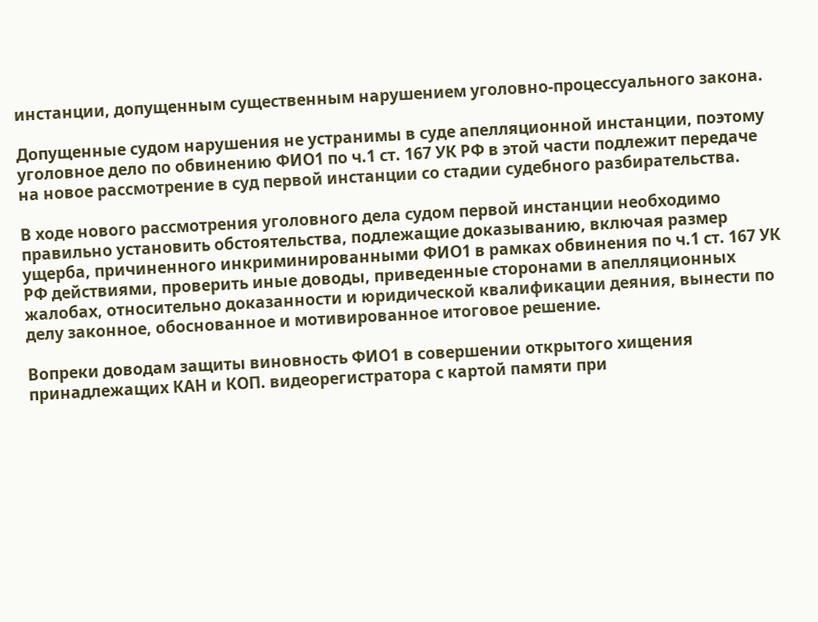инстанции, допущенным существенным нарушением уголовно-процессуального закона.

Допущенные судом нарушения не устранимы в суде апелляционной инстанции, поэтому уголовное дело по обвинению ФИО1 по ч.1 ст. 167 УК РФ в этой части подлежит передаче на новое рассмотрение в суд первой инстанции со стадии судебного разбирательства.

В ходе нового рассмотрения уголовного дела судом первой инстанции необходимо правильно установить обстоятельства, подлежащие доказыванию, включая размер ущерба, причиненного инкриминированными ФИО1 в рамках обвинения по ч.1 ст. 167 УК РФ действиями, проверить иные доводы, приведенные сторонами в апелляционных жалобах, относительно доказанности и юридической квалификации деяния, вынести по делу законное, обоснованное и мотивированное итоговое решение.

Вопреки доводам защиты виновность ФИО1 в совершении открытого хищения принадлежащих КАН и КОП. видеорегистратора с картой памяти при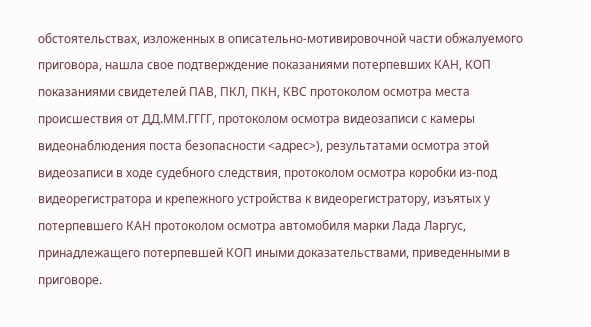обстоятельствах, изложенных в описательно-мотивировочной части обжалуемого приговора, нашла свое подтверждение показаниями потерпевших КАН, КОП показаниями свидетелей ПАВ, ПКЛ, ПКН, КВС протоколом осмотра места происшествия от ДД.ММ.ГГГГ, протоколом осмотра видеозаписи с камеры видеонаблюдения поста безопасности <адрес>), результатами осмотра этой видеозаписи в ходе судебного следствия, протоколом осмотра коробки из-под видеорегистратора и крепежного устройства к видеорегистратору, изъятых у потерпевшего КАН протоколом осмотра автомобиля марки Лада Ларгус, принадлежащего потерпевшей КОП иными доказательствами, приведенными в приговоре.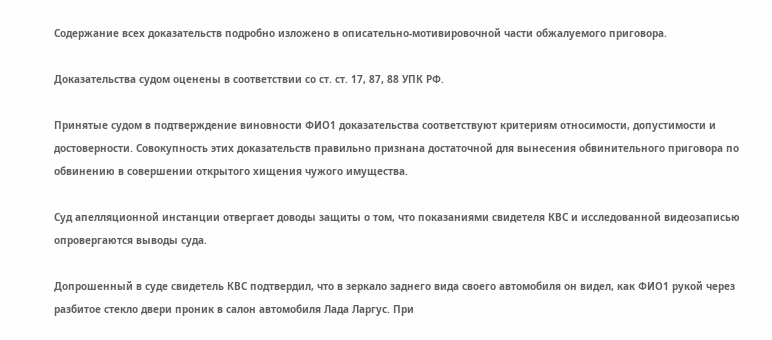Содержание всех доказательств подробно изложено в описательно-мотивировочной части обжалуемого приговора.

Доказательства судом оценены в соответствии со ст. ст. 17, 87, 88 УПК РФ.

Принятые судом в подтверждение виновности ФИО1 доказательства соответствуют критериям относимости, допустимости и достоверности. Совокупность этих доказательств правильно признана достаточной для вынесения обвинительного приговора по обвинению в совершении открытого хищения чужого имущества.

Суд апелляционной инстанции отвергает доводы защиты о том, что показаниями свидетеля КВС и исследованной видеозаписью опровергаются выводы суда.

Допрошенный в суде свидетель КВС подтвердил, что в зеркало заднего вида своего автомобиля он видел, как ФИО1 рукой через разбитое стекло двери проник в салон автомобиля Лада Ларгус. При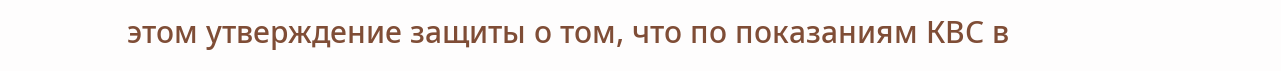этом утверждение защиты о том, что по показаниям КВС в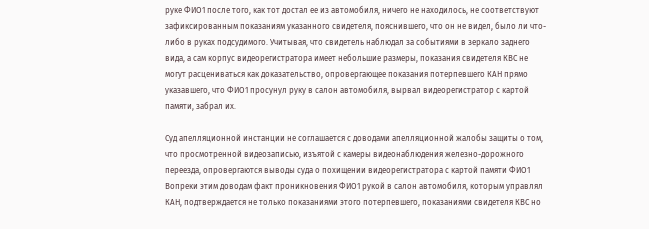руке ФИО1 после того, как тот достал ее из автомобиля, ничего не находилось, не соответствуют зафиксированным показаниям указанного свидетеля, пояснившего, что он не видел, было ли что-либо в руках подсудимого. Учитывая, что свидетель наблюдал за событиями в зеркало заднего вида, а сам корпус видеорегистратора имеет небольшие размеры, показания свидетеля КВС не могут расцениваться как доказательство, опровергающее показания потерпевшего КАН прямо указавшего, что ФИО1 просунул руку в салон автомобиля, вырвал видеорегистратор с картой памяти, забрал их.

Суд апелляционной инстанции не соглашается с доводами апелляционной жалобы защиты о том, что просмотренной видеозаписью, изъятой с камеры видеонаблюдения железно-дорожного переезда, опровергаются выводы суда о похищении видеорегистратора с картой памяти ФИО1 Вопреки этим доводам факт проникновения ФИО1 рукой в салон автомобиля, которым управлял КАН, подтверждается не только показаниями этого потерпевшего, показаниями свидетеля КВС но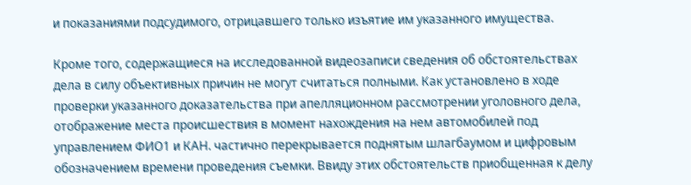и показаниями подсудимого, отрицавшего только изъятие им указанного имущества.

Кроме того, содержащиеся на исследованной видеозаписи сведения об обстоятельствах дела в силу объективных причин не могут считаться полными. Как установлено в ходе проверки указанного доказательства при апелляционном рассмотрении уголовного дела, отображение места происшествия в момент нахождения на нем автомобилей под управлением ФИО1 и КАН. частично перекрывается поднятым шлагбаумом и цифровым обозначением времени проведения съемки. Ввиду этих обстоятельств приобщенная к делу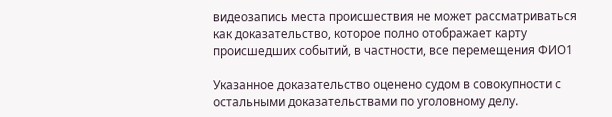видеозапись места происшествия не может рассматриваться как доказательство, которое полно отображает карту происшедших событий, в частности, все перемещения ФИО1

Указанное доказательство оценено судом в совокупности с остальными доказательствами по уголовному делу.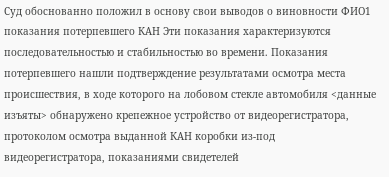Суд обоснованно положил в основу свои выводов о виновности ФИО1 показания потерпевшего КАН Эти показания характеризуются последовательностью и стабильностью во времени. Показания потерпевшего нашли подтверждение результатами осмотра места происшествия, в ходе которого на лобовом стекле автомобиля <данные изъяты> обнаружено крепежное устройство от видеорегистратора, протоколом осмотра выданной КАН коробки из-под видеорегистратора, показаниями свидетелей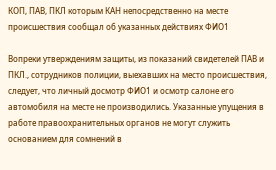КОП, ПАВ, ПКЛ которым КАН непосредственно на месте происшествия сообщал об указанных действиях ФИО1

Вопреки утверждениям защиты, из показаний свидетелей ПАВ и ПКЛ., сотрудников полиции, выехавших на место происшествия, следует, что личный досмотр ФИО1 и осмотр салоне его автомобиля на месте не производились. Указанные упущения в работе правоохранительных органов не могут служить основанием для сомнений в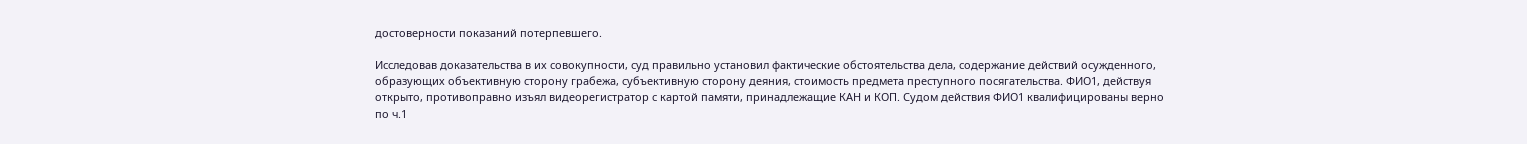достоверности показаний потерпевшего.

Исследовав доказательства в их совокупности, суд правильно установил фактические обстоятельства дела, содержание действий осужденного, образующих объективную сторону грабежа, субъективную сторону деяния, стоимость предмета преступного посягательства. ФИО1, действуя открыто, противоправно изъял видеорегистратор с картой памяти, принадлежащие КАН и КОП. Судом действия ФИО1 квалифицированы верно по ч.1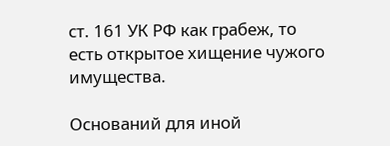ст. 161 УК РФ как грабеж, то есть открытое хищение чужого имущества.

Оснований для иной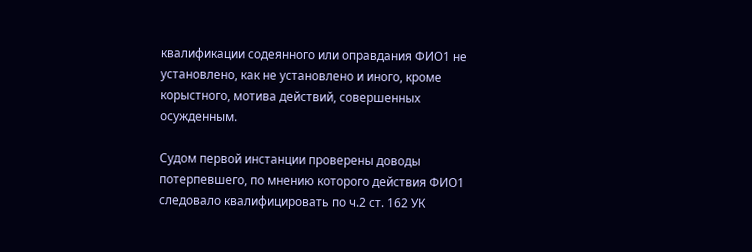квалификации содеянного или оправдания ФИО1 не установлено, как не установлено и иного, кроме корыстного, мотива действий, совершенных осужденным.

Судом первой инстанции проверены доводы потерпевшего, по мнению которого действия ФИО1 следовало квалифицировать по ч.2 ст. 162 УК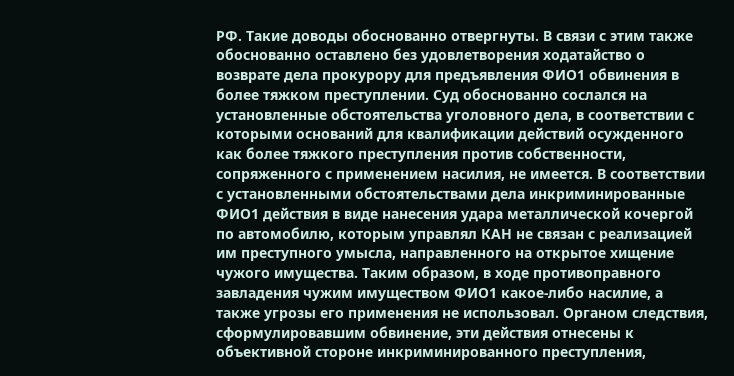РФ. Такие доводы обоснованно отвергнуты. В связи с этим также обоснованно оставлено без удовлетворения ходатайство о возврате дела прокурору для предъявления ФИО1 обвинения в более тяжком преступлении. Суд обоснованно сослался на установленные обстоятельства уголовного дела, в соответствии с которыми оснований для квалификации действий осужденного как более тяжкого преступления против собственности, сопряженного с применением насилия, не имеется. В соответствии с установленными обстоятельствами дела инкриминированные ФИО1 действия в виде нанесения удара металлической кочергой по автомобилю, которым управлял КАН не связан с реализацией им преступного умысла, направленного на открытое хищение чужого имущества. Таким образом, в ходе противоправного завладения чужим имуществом ФИО1 какое-либо насилие, а также угрозы его применения не использовал. Органом следствия, сформулировавшим обвинение, эти действия отнесены к объективной стороне инкриминированного преступления,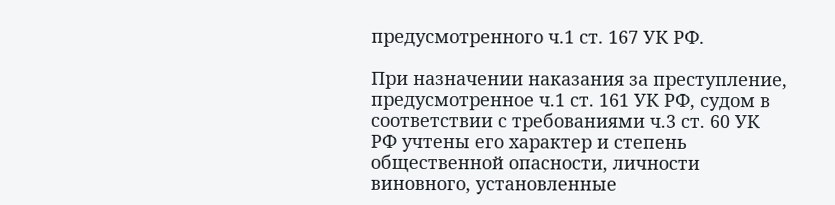предусмотренного ч.1 ст. 167 УК РФ.

При назначении наказания за преступление, предусмотренное ч.1 ст. 161 УК РФ, судом в соответствии с требованиями ч.3 ст. 60 УК РФ учтены его характер и степень общественной опасности, личности виновного, установленные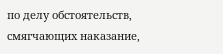по делу обстоятельств, смягчающих наказание,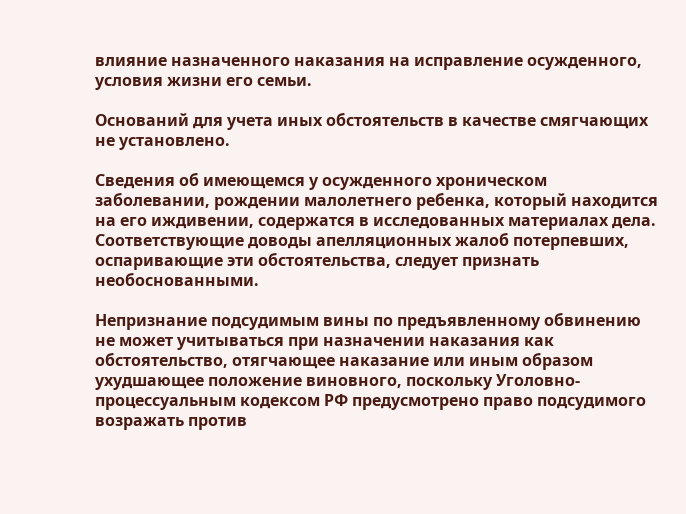влияние назначенного наказания на исправление осужденного, условия жизни его семьи.

Оснований для учета иных обстоятельств в качестве смягчающих не установлено.

Сведения об имеющемся у осужденного хроническом заболевании, рождении малолетнего ребенка, который находится на его иждивении, содержатся в исследованных материалах дела. Соответствующие доводы апелляционных жалоб потерпевших, оспаривающие эти обстоятельства, следует признать необоснованными.

Непризнание подсудимым вины по предъявленному обвинению не может учитываться при назначении наказания как обстоятельство, отягчающее наказание или иным образом ухудшающее положение виновного, поскольку Уголовно-процессуальным кодексом РФ предусмотрено право подсудимого возражать против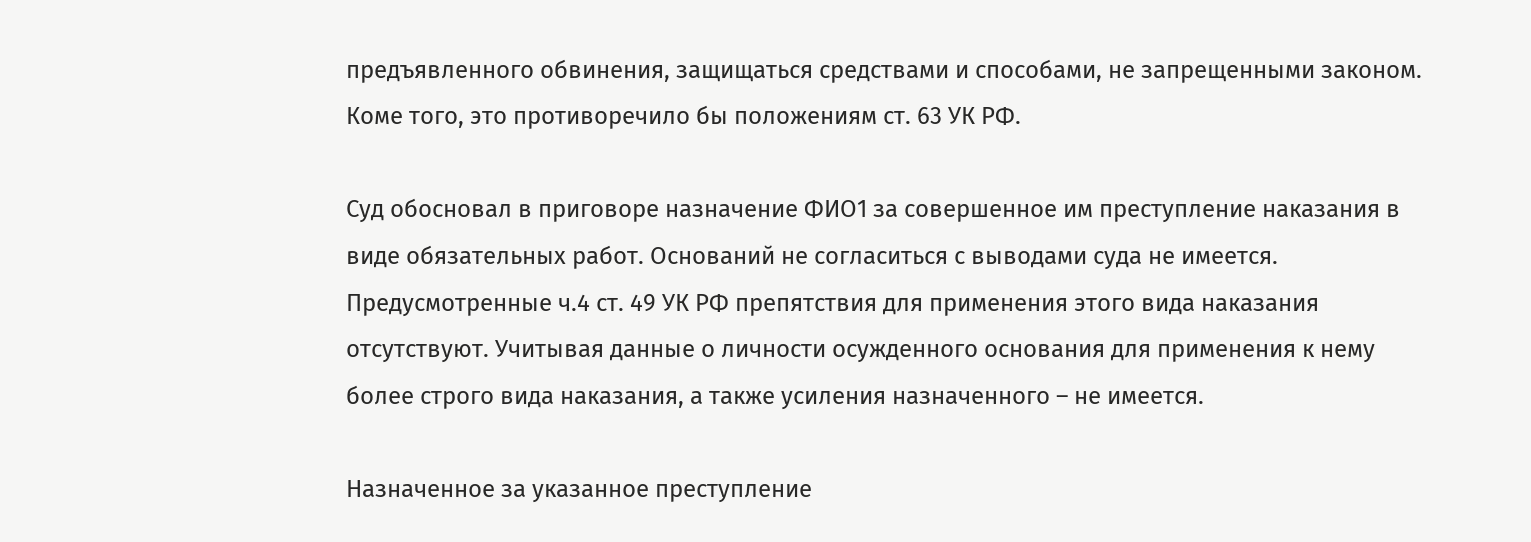предъявленного обвинения, защищаться средствами и способами, не запрещенными законом. Коме того, это противоречило бы положениям ст. 63 УК РФ.

Суд обосновал в приговоре назначение ФИО1 за совершенное им преступление наказания в виде обязательных работ. Оснований не согласиться с выводами суда не имеется. Предусмотренные ч.4 ст. 49 УК РФ препятствия для применения этого вида наказания отсутствуют. Учитывая данные о личности осужденного основания для применения к нему более строго вида наказания, а также усиления назначенного – не имеется.

Назначенное за указанное преступление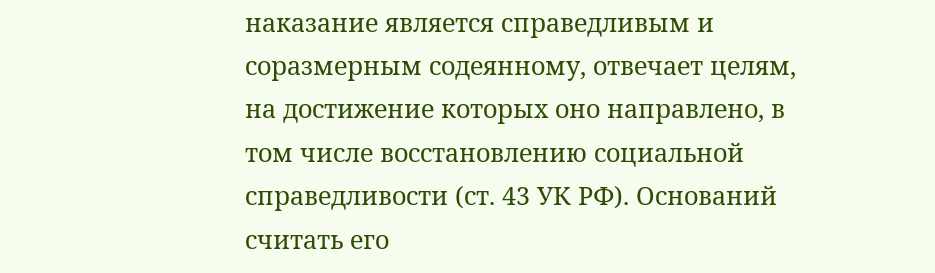наказание является справедливым и соразмерным содеянному, отвечает целям, на достижение которых оно направлено, в том числе восстановлению социальной справедливости (ст. 43 УК РФ). Оснований считать его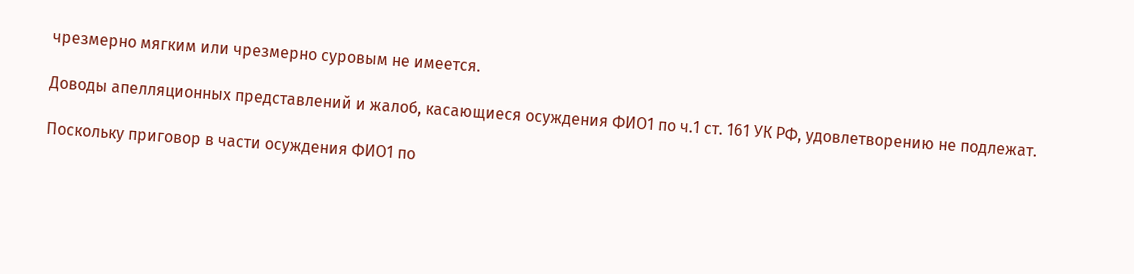чрезмерно мягким или чрезмерно суровым не имеется.

Доводы апелляционных представлений и жалоб, касающиеся осуждения ФИО1 по ч.1 ст. 161 УК РФ, удовлетворению не подлежат.

Поскольку приговор в части осуждения ФИО1 по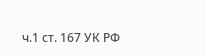ч.1 ст. 167 УК РФ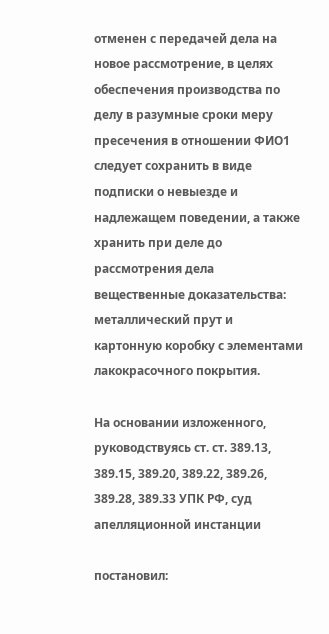отменен с передачей дела на новое рассмотрение, в целях обеспечения производства по делу в разумные сроки меру пресечения в отношении ФИО1 следует сохранить в виде подписки о невыезде и надлежащем поведении, а также хранить при деле до рассмотрения дела вещественные доказательства: металлический прут и картонную коробку с элементами лакокрасочного покрытия.

На основании изложенного, руководствуясь ст. ст. 389.13, 389.15, 389.20, 389.22, 389.26, 389.28, 389.33 УПК РФ, суд апелляционной инстанции

постановил: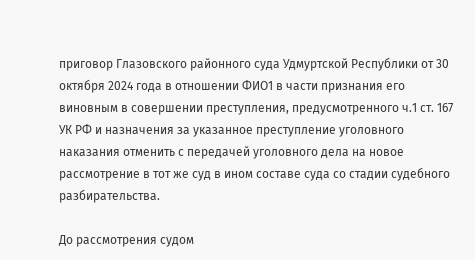приговор Глазовского районного суда Удмуртской Республики от 30 октября 2024 года в отношении ФИО1 в части признания его виновным в совершении преступления, предусмотренного ч.1 ст. 167 УК РФ и назначения за указанное преступление уголовного наказания отменить с передачей уголовного дела на новое рассмотрение в тот же суд в ином составе суда со стадии судебного разбирательства.

До рассмотрения судом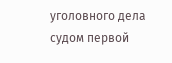уголовного дела судом первой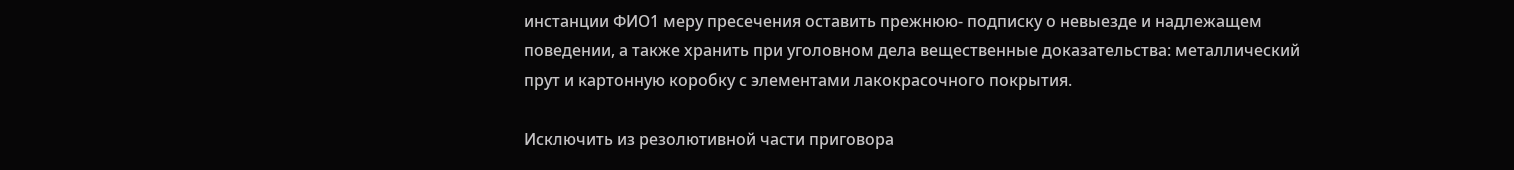инстанции ФИО1 меру пресечения оставить прежнюю- подписку о невыезде и надлежащем поведении, а также хранить при уголовном дела вещественные доказательства: металлический прут и картонную коробку с элементами лакокрасочного покрытия.

Исключить из резолютивной части приговора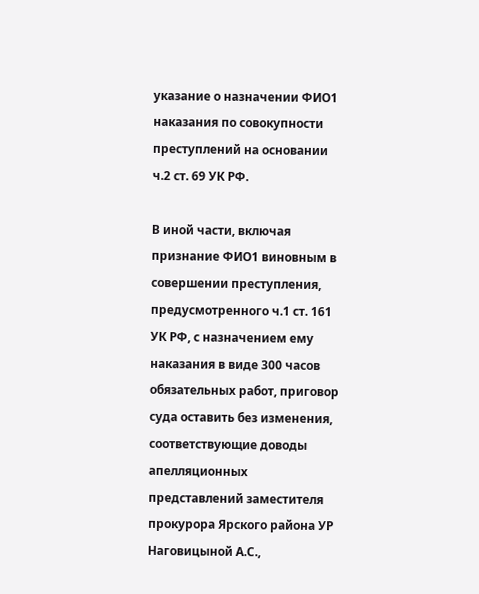указание о назначении ФИО1 наказания по совокупности преступлений на основании ч.2 ст. 69 УК РФ.

В иной части, включая признание ФИО1 виновным в совершении преступления, предусмотренного ч.1 ст. 161 УК РФ, с назначением ему наказания в виде 300 часов обязательных работ, приговор суда оставить без изменения, соответствующие доводы апелляционных представлений заместителя прокурора Ярского района УР Наговицыной А.С.,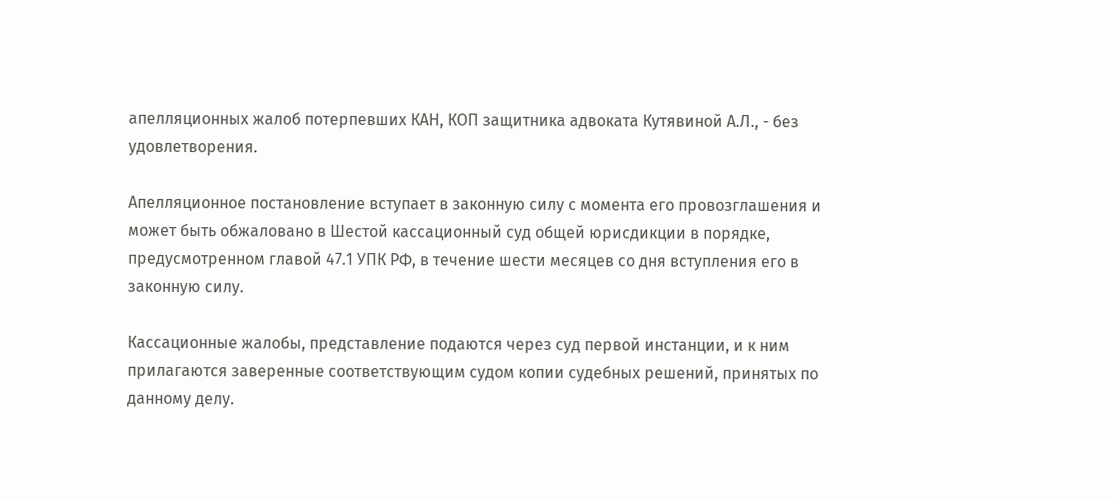апелляционных жалоб потерпевших КАН, КОП защитника адвоката Кутявиной А.Л., - без удовлетворения.

Апелляционное постановление вступает в законную силу с момента его провозглашения и может быть обжаловано в Шестой кассационный суд общей юрисдикции в порядке, предусмотренном главой 47.1 УПК РФ, в течение шести месяцев со дня вступления его в законную силу.

Кассационные жалобы, представление подаются через суд первой инстанции, и к ним прилагаются заверенные соответствующим судом копии судебных решений, принятых по данному делу.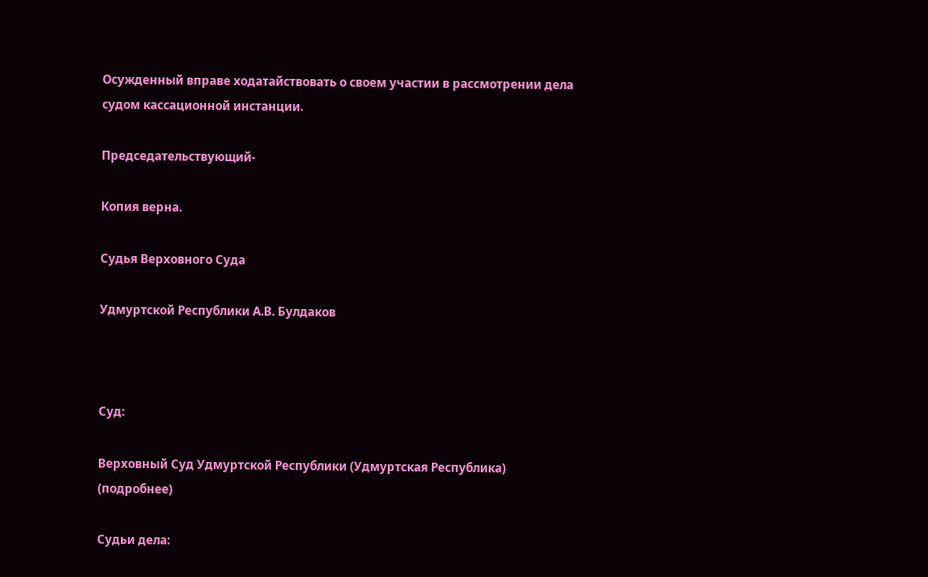Осужденный вправе ходатайствовать о своем участии в рассмотрении дела судом кассационной инстанции.

Председательствующий-

Копия верна.

Судья Верховного Суда

Удмуртской Республики А.В. Булдаков



Суд:

Верховный Суд Удмуртской Республики (Удмуртская Республика) (подробнее)

Судьи дела: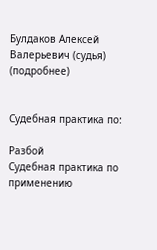Булдаков Алексей Валерьевич (судья) (подробнее)


Судебная практика по:

Разбой
Судебная практика по применению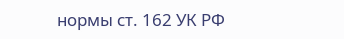нормы ст. 162 УК РФ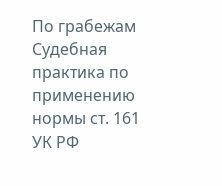По грабежам
Судебная практика по применению нормы ст. 161 УК РФ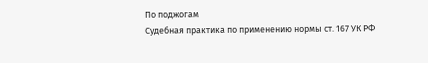По поджогам
Судебная практика по применению нормы ст. 167 УК РФ